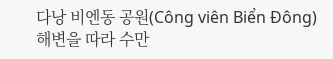다낭 비엔동 공원(Công viên Biển Đông) 해변을 따라 수만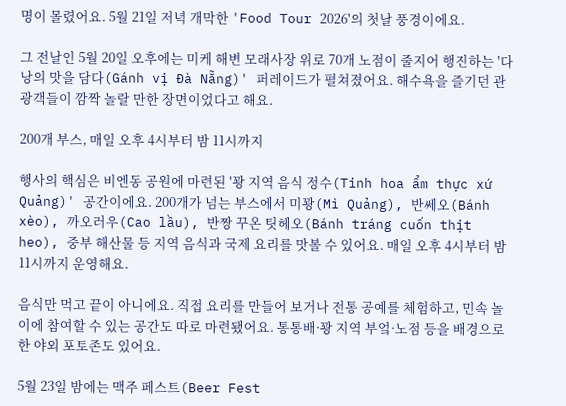명이 몰렸어요. 5월 21일 저녁 개막한 'Food Tour 2026'의 첫날 풍경이에요.

그 전날인 5월 20일 오후에는 미케 해변 모래사장 위로 70개 노점이 줄지어 행진하는 '다낭의 맛을 담다(Gánh vị Đà Nẵng)' 퍼레이드가 펼쳐졌어요. 해수욕을 즐기던 관광객들이 깜짝 놀랄 만한 장면이었다고 해요.

200개 부스, 매일 오후 4시부터 밤 11시까지

행사의 핵심은 비엔동 공원에 마련된 '꽝 지역 음식 정수(Tinh hoa ẩm thực xứ Quảng)' 공간이에요. 200개가 넘는 부스에서 미꽝(Mì Quảng), 반쎄오(Bánh xèo), 까오러우(Cao lầu), 반짱 꾸온 팃헤오(Bánh tráng cuốn thịt heo), 중부 해산물 등 지역 음식과 국제 요리를 맛볼 수 있어요. 매일 오후 4시부터 밤 11시까지 운영해요.

음식만 먹고 끝이 아니에요. 직접 요리를 만들어 보거나 전통 공예를 체험하고, 민속 놀이에 참여할 수 있는 공간도 따로 마련됐어요. 통통배·꽝 지역 부엌·노점 등을 배경으로 한 야외 포토존도 있어요.

5월 23일 밤에는 맥주 페스트(Beer Fest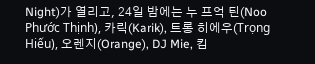Night)가 열리고, 24일 밤에는 누 프억 틴(Noo Phước Thịnh), 카릭(Karik), 트롱 히에우(Trọng Hiếu), 오렌지(Orange), DJ Mie, 킴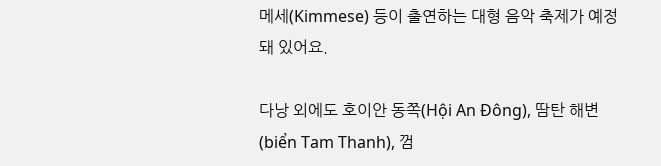메세(Kimmese) 등이 출연하는 대형 음악 축제가 예정돼 있어요.

다낭 외에도 호이안 동쪽(Hội An Đông), 땀탄 해변(biển Tam Thanh), 껌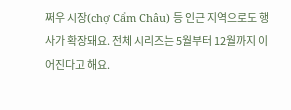쩌우 시장(chợ Cẩm Châu) 등 인근 지역으로도 행사가 확장돼요. 전체 시리즈는 5월부터 12월까지 이어진다고 해요.